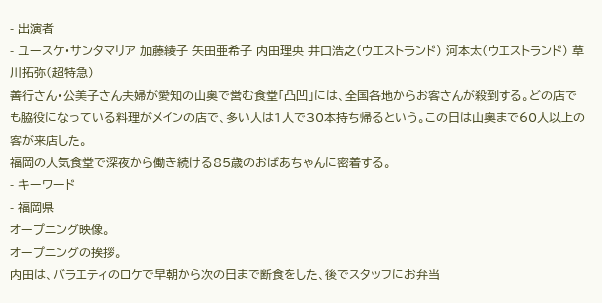- 出演者
- ユースケ・サンタマリア 加藤綾子 矢田亜希子 内田理央 井口浩之(ウエストランド) 河本太(ウエストランド) 草川拓弥(超特急)
善行さん・公美子さん夫婦が愛知の山奥で営む食堂「凸凹」には、全国各地からお客さんが殺到する。どの店でも脇役になっている料理がメインの店で、多い人は1人で30本持ち帰るという。この日は山奥まで60人以上の客が来店した。
福岡の人気食堂で深夜から働き続ける85歳のおばあちゃんに密着する。
- キーワード
- 福岡県
オープニング映像。
オープニングの挨拶。
内田は、バラエティのロケで早朝から次の日まで断食をした、後でスタッフにお弁当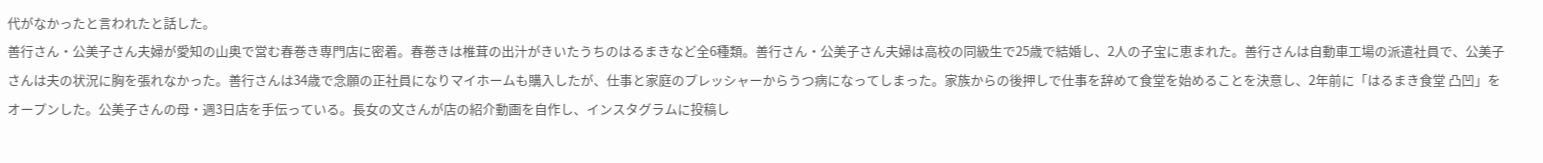代がなかったと言われたと話した。
善行さん・公美子さん夫婦が愛知の山奥で営む春巻き専門店に密着。春巻きは椎茸の出汁がきいたうちのはるまきなど全6種類。善行さん・公美子さん夫婦は高校の同級生で25歳で結婚し、2人の子宝に恵まれた。善行さんは自動車工場の派遣社員で、公美子さんは夫の状況に胸を張れなかった。善行さんは34歳で念願の正社員になりマイホームも購入したが、仕事と家庭のプレッシャーからうつ病になってしまった。家族からの後押しで仕事を辞めて食堂を始めることを決意し、2年前に「はるまき食堂 凸凹」をオープンした。公美子さんの母・週3日店を手伝っている。長女の文さんが店の紹介動画を自作し、インスタグラムに投稿し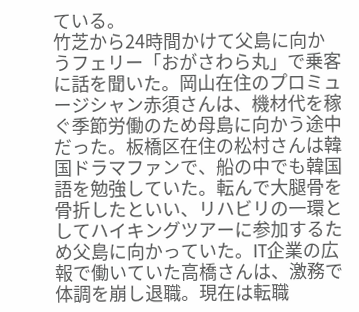ている。
竹芝から24時間かけて父島に向かうフェリー「おがさわら丸」で乗客に話を聞いた。岡山在住のプロミュージシャン赤須さんは、機材代を稼ぐ季節労働のため母島に向かう途中だった。板橋区在住の松村さんは韓国ドラマファンで、船の中でも韓国語を勉強していた。転んで大腿骨を骨折したといい、リハビリの一環としてハイキングツアーに参加するため父島に向かっていた。IT企業の広報で働いていた高橋さんは、激務で体調を崩し退職。現在は転職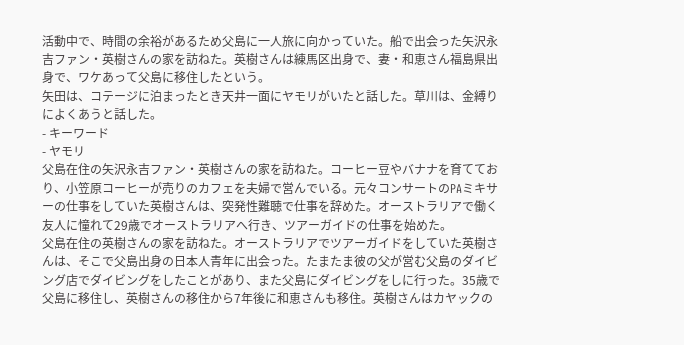活動中で、時間の余裕があるため父島に一人旅に向かっていた。船で出会った矢沢永吉ファン・英樹さんの家を訪ねた。英樹さんは練馬区出身で、妻・和恵さん福島県出身で、ワケあって父島に移住したという。
矢田は、コテージに泊まったとき天井一面にヤモリがいたと話した。草川は、金縛りによくあうと話した。
- キーワード
- ヤモリ
父島在住の矢沢永吉ファン・英樹さんの家を訪ねた。コーヒー豆やバナナを育てており、小笠原コーヒーが売りのカフェを夫婦で営んでいる。元々コンサートのPAミキサーの仕事をしていた英樹さんは、突発性難聴で仕事を辞めた。オーストラリアで働く友人に憧れて29歳でオーストラリアへ行き、ツアーガイドの仕事を始めた。
父島在住の英樹さんの家を訪ねた。オーストラリアでツアーガイドをしていた英樹さんは、そこで父島出身の日本人青年に出会った。たまたま彼の父が営む父島のダイビング店でダイビングをしたことがあり、また父島にダイビングをしに行った。35歳で父島に移住し、英樹さんの移住から7年後に和恵さんも移住。英樹さんはカヤックの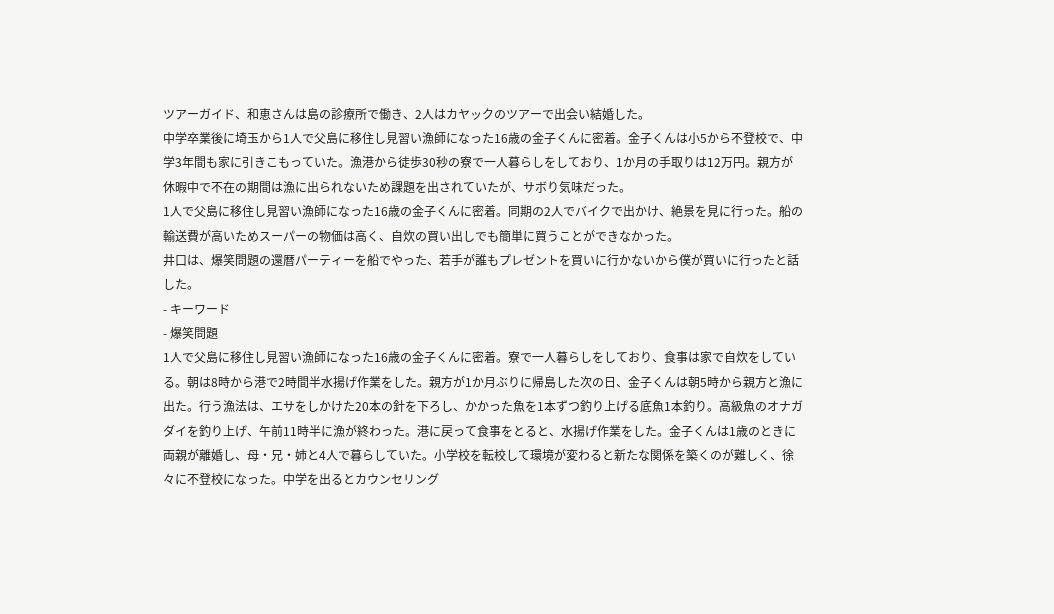ツアーガイド、和恵さんは島の診療所で働き、2人はカヤックのツアーで出会い結婚した。
中学卒業後に埼玉から1人で父島に移住し見習い漁師になった16歳の金子くんに密着。金子くんは小5から不登校で、中学3年間も家に引きこもっていた。漁港から徒歩30秒の寮で一人暮らしをしており、1か月の手取りは12万円。親方が休暇中で不在の期間は漁に出られないため課題を出されていたが、サボり気味だった。
1人で父島に移住し見習い漁師になった16歳の金子くんに密着。同期の2人でバイクで出かけ、絶景を見に行った。船の輸送費が高いためスーパーの物価は高く、自炊の買い出しでも簡単に買うことができなかった。
井口は、爆笑問題の還暦パーティーを船でやった、若手が誰もプレゼントを買いに行かないから僕が買いに行ったと話した。
- キーワード
- 爆笑問題
1人で父島に移住し見習い漁師になった16歳の金子くんに密着。寮で一人暮らしをしており、食事は家で自炊をしている。朝は8時から港で2時間半水揚げ作業をした。親方が1か月ぶりに帰島した次の日、金子くんは朝5時から親方と漁に出た。行う漁法は、エサをしかけた20本の針を下ろし、かかった魚を1本ずつ釣り上げる底魚1本釣り。高級魚のオナガダイを釣り上げ、午前11時半に漁が終わった。港に戻って食事をとると、水揚げ作業をした。金子くんは1歳のときに両親が離婚し、母・兄・姉と4人で暮らしていた。小学校を転校して環境が変わると新たな関係を築くのが難しく、徐々に不登校になった。中学を出るとカウンセリング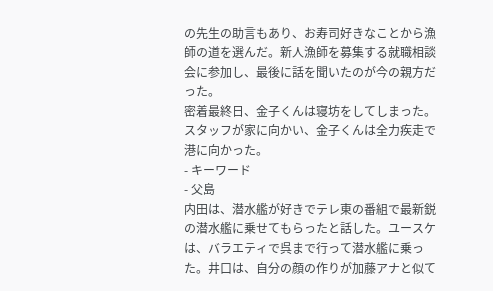の先生の助言もあり、お寿司好きなことから漁師の道を選んだ。新人漁師を募集する就職相談会に参加し、最後に話を聞いたのが今の親方だった。
密着最終日、金子くんは寝坊をしてしまった。スタッフが家に向かい、金子くんは全力疾走で港に向かった。
- キーワード
- 父島
内田は、潜水艦が好きでテレ東の番組で最新鋭の潜水艦に乗せてもらったと話した。ユースケは、バラエティで呉まで行って潜水艦に乗った。井口は、自分の顔の作りが加藤アナと似て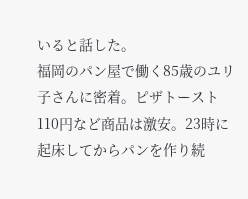いると話した。
福岡のパン屋で働く85歳のユリ子さんに密着。ピザトースト110円など商品は激安。23時に起床してからパンを作り続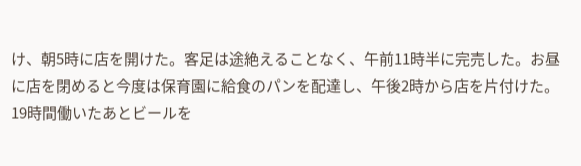け、朝5時に店を開けた。客足は途絶えることなく、午前11時半に完売した。お昼に店を閉めると今度は保育園に給食のパンを配達し、午後2時から店を片付けた。19時間働いたあとビールを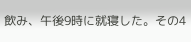飲み、午後9時に就寝した。その4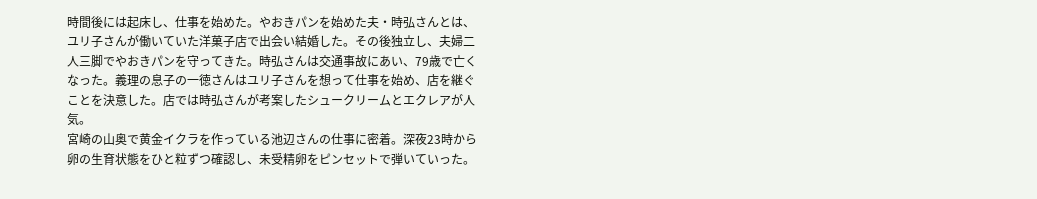時間後には起床し、仕事を始めた。やおきパンを始めた夫・時弘さんとは、ユリ子さんが働いていた洋菓子店で出会い結婚した。その後独立し、夫婦二人三脚でやおきパンを守ってきた。時弘さんは交通事故にあい、79歳で亡くなった。義理の息子の一徳さんはユリ子さんを想って仕事を始め、店を継ぐことを決意した。店では時弘さんが考案したシュークリームとエクレアが人気。
宮崎の山奥で黄金イクラを作っている池辺さんの仕事に密着。深夜23時から卵の生育状態をひと粒ずつ確認し、未受精卵をピンセットで弾いていった。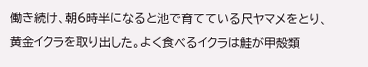働き続け、朝6時半になると池で育てている尺ヤマメをとり、黄金イクラを取り出した。よく食べるイクラは鮭が甲殻類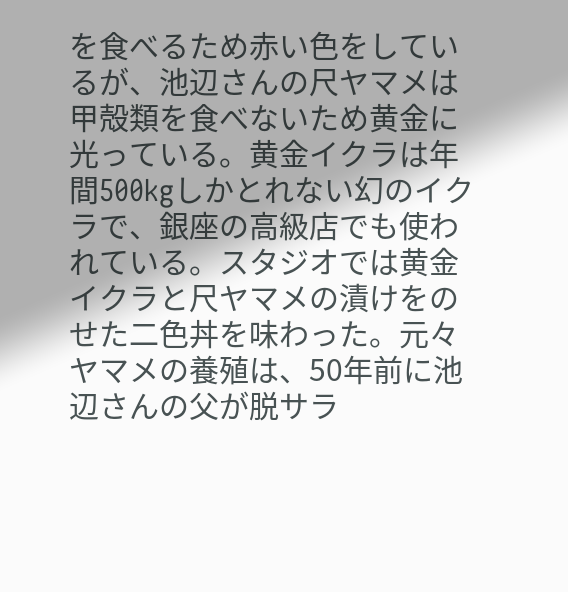を食べるため赤い色をしているが、池辺さんの尺ヤマメは甲殻類を食べないため黄金に光っている。黄金イクラは年間500kgしかとれない幻のイクラで、銀座の高級店でも使われている。スタジオでは黄金イクラと尺ヤマメの漬けをのせた二色丼を味わった。元々ヤマメの養殖は、50年前に池辺さんの父が脱サラ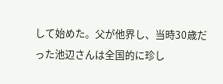して始めた。父が他界し、当時30歳だった池辺さんは全国的に珍し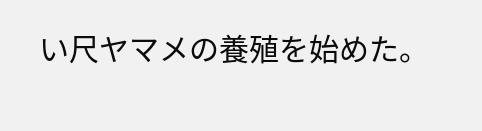い尺ヤマメの養殖を始めた。